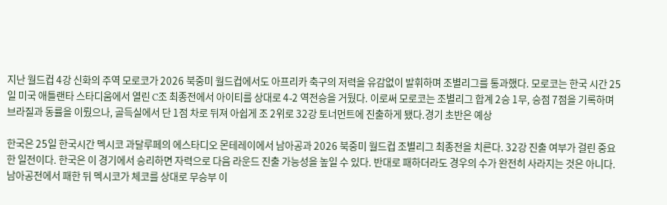지난 월드컵 4강 신화의 주역 모로코가 2026 북중미 월드컵에서도 아프리카 축구의 저력을 유감없이 발휘하며 조별리그를 통과했다. 모로코는 한국 시간 25일 미국 애틀랜타 스타디움에서 열린 C조 최종전에서 아이티를 상대로 4-2 역전승을 거뒀다. 이로써 모로코는 조별리그 합계 2승 1무, 승점 7점을 기록하며 브라질과 동률을 이뤘으나, 골득실에서 단 1점 차로 뒤져 아쉽게 조 2위로 32강 토너먼트에 진출하게 됐다.경기 초반은 예상

한국은 25일 한국시간 멕시코 과달루페의 에스타디오 몬테레이에서 남아공과 2026 북중미 월드컵 조별리그 최종전을 치른다. 32강 진출 여부가 걸린 중요한 일전이다. 한국은 이 경기에서 승리하면 자력으로 다음 라운드 진출 가능성을 높일 수 있다. 반대로 패하더라도 경우의 수가 완전히 사라지는 것은 아니다. 남아공전에서 패한 뒤 멕시코가 체코를 상대로 무승부 이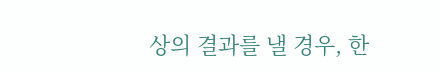상의 결과를 낼 경우, 한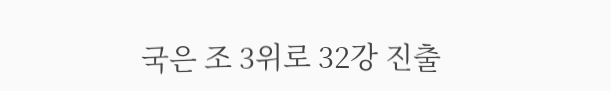국은 조 3위로 32강 진출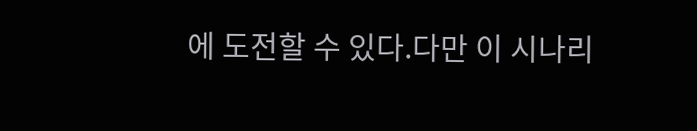에 도전할 수 있다.다만 이 시나리